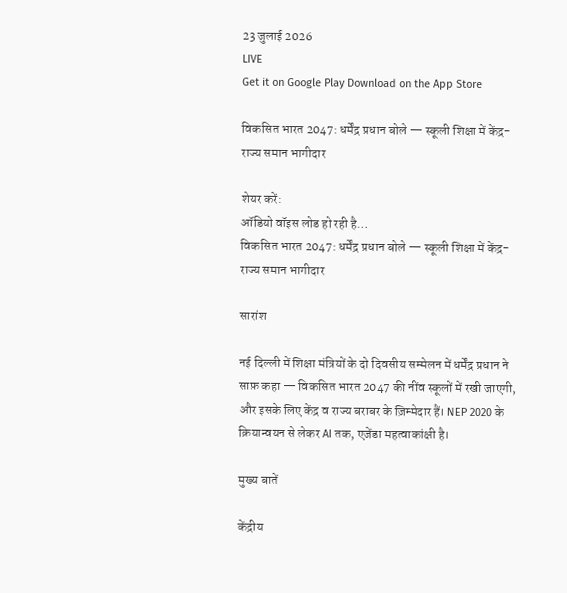23 जुलाई 2026
LIVE
Get it on Google Play Download on the App Store

विकसित भारत 2047: धर्मेंद्र प्रधान बोले — स्कूली शिक्षा में केंद्र-राज्य समान भागीदार

शेयर करें:
ऑडियो वॉइस लोड हो रही है…
विकसित भारत 2047: धर्मेंद्र प्रधान बोले — स्कूली शिक्षा में केंद्र-राज्य समान भागीदार

सारांश

नई दिल्ली में शिक्षा मंत्रियों के दो दिवसीय सम्मेलन में धर्मेंद्र प्रधान ने साफ़ कहा — विकसित भारत 2047 की नींव स्कूलों में रखी जाएगी, और इसके लिए केंद्र व राज्य बराबर के ज़िम्मेदार हैं। NEP 2020 के क्रियान्वयन से लेकर AI तक, एजेंडा महत्वाकांक्षी है।

मुख्य बातें

केंद्रीय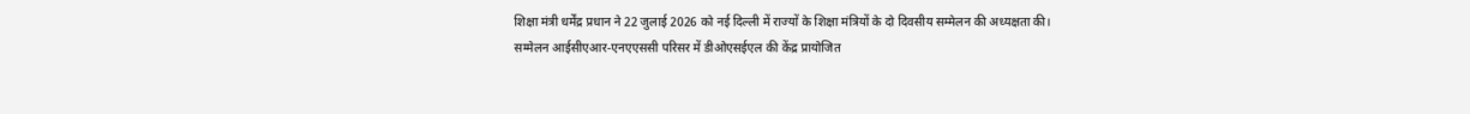शिक्षा मंत्री धर्मेंद्र प्रधान ने 22 जुलाई 2026 को नई दिल्ली में राज्यों के शिक्षा मंत्रियों के दो दिवसीय सम्मेलन की अध्यक्षता की।
सम्मेलन आईसीएआर-एनएएससी परिसर में डीओएसईएल की केंद्र प्रायोजित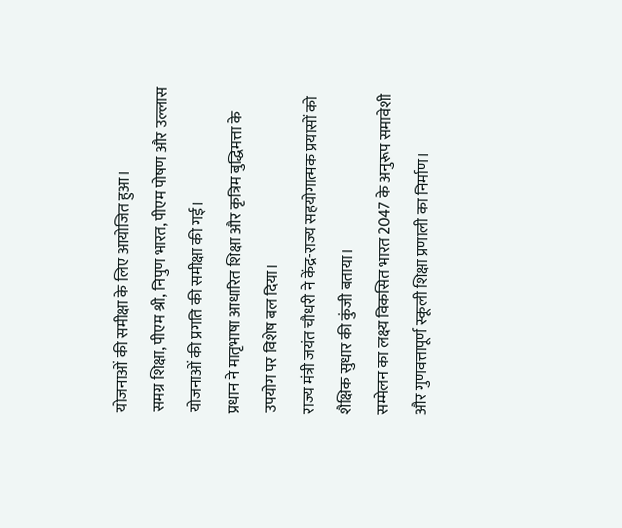योजनाओं की समीक्षा के लिए आयोजित हुआ।
समग्र शिक्षा, पीएम श्री, निपुण भारत, पीएम पोषण और उल्लास योजनाओं की प्रगति की समीक्षा की गई।
प्रधान ने मातृभाषा आधारित शिक्षा और कृत्रिम बुद्धिमत्ता के उपयोग पर विशेष बल दिया।
राज्य मंत्री जयंत चौधरी ने केंद्र-राज्य सहयोगात्मक प्रयासों को शैक्षिक सुधार की कुंजी बताया।
सम्मेलन का लक्ष्य विकसित भारत 2047 के अनुरूप समावेशी और गुणवत्तापूर्ण स्कूली शिक्षा प्रणाली का निर्माण।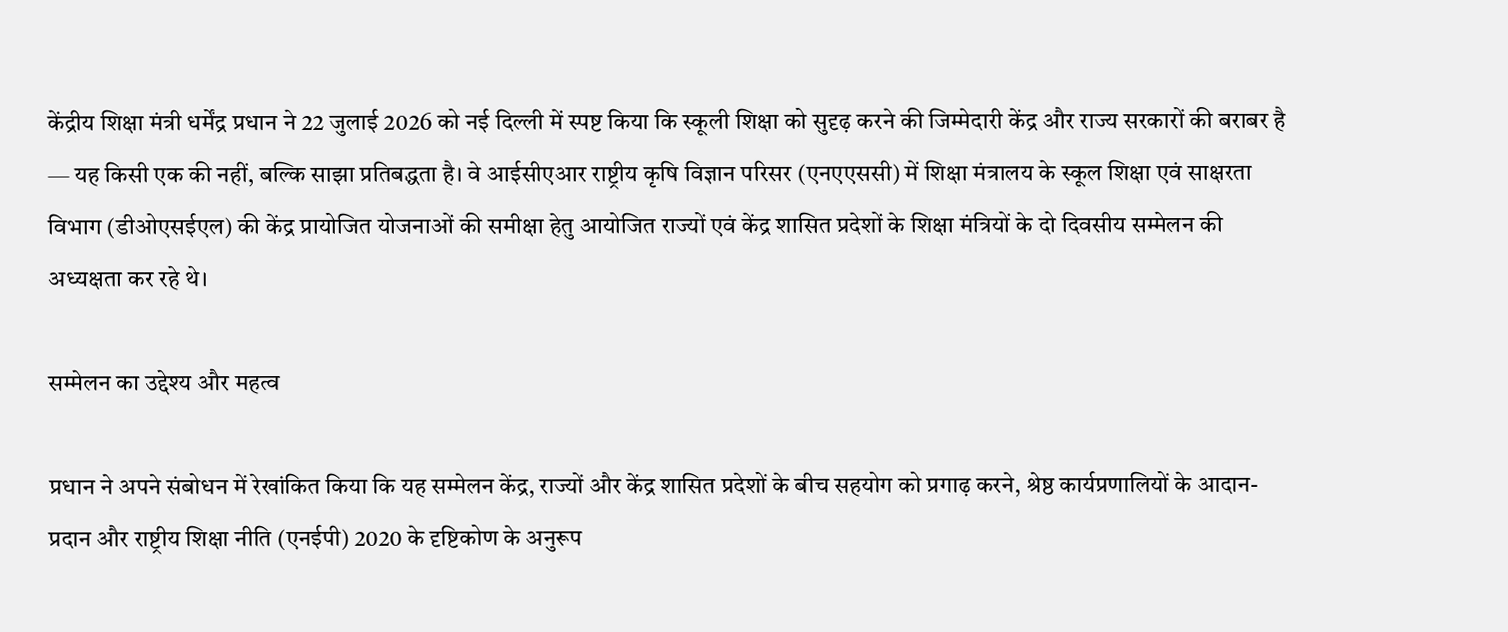केंद्रीय शिक्षा मंत्री धर्मेंद्र प्रधान ने 22 जुलाई 2026 को नई दिल्ली में स्पष्ट किया कि स्कूली शिक्षा को सुदृढ़ करने की जिम्मेदारी केंद्र और राज्य सरकारों की बराबर है — यह किसी एक की नहीं, बल्कि साझा प्रतिबद्धता है। वे आईसीएआर राष्ट्रीय कृषि विज्ञान परिसर (एनएएससी) में शिक्षा मंत्रालय के स्कूल शिक्षा एवं साक्षरता विभाग (डीओएसईएल) की केंद्र प्रायोजित योजनाओं की समीक्षा हेतु आयोजित राज्यों एवं केंद्र शासित प्रदेशों के शिक्षा मंत्रियों के दो दिवसीय सम्मेलन की अध्यक्षता कर रहे थे।

सम्मेलन का उद्देश्य और महत्व

प्रधान ने अपने संबोधन में रेखांकित किया कि यह सम्मेलन केंद्र, राज्यों और केंद्र शासित प्रदेशों के बीच सहयोग को प्रगाढ़ करने, श्रेष्ठ कार्यप्रणालियों के आदान-प्रदान और राष्ट्रीय शिक्षा नीति (एनईपी) 2020 के दृष्टिकोण के अनुरूप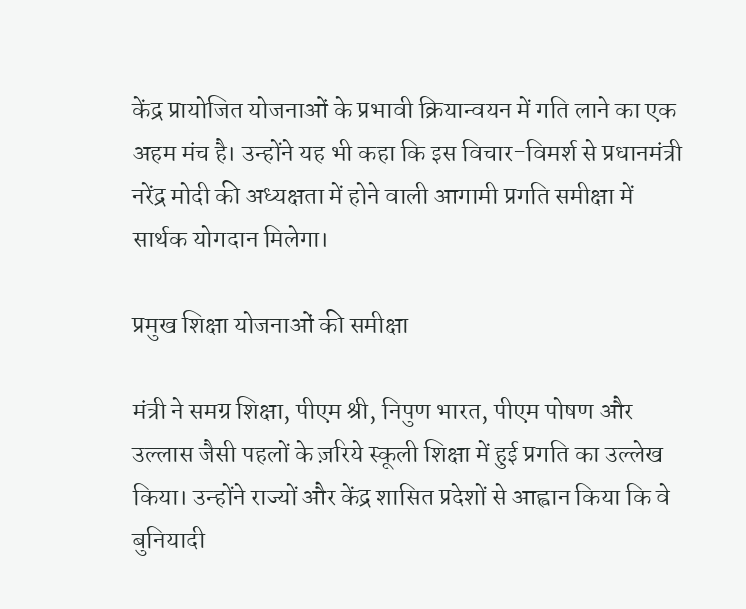केंद्र प्रायोजित योजनाओं के प्रभावी क्रियान्वयन में गति लाने का एक अहम मंच है। उन्होंने यह भी कहा कि इस विचार-विमर्श से प्रधानमंत्री नरेंद्र मोदी की अध्यक्षता में होने वाली आगामी प्रगति समीक्षा में सार्थक योगदान मिलेगा।

प्रमुख शिक्षा योजनाओं की समीक्षा

मंत्री ने समग्र शिक्षा, पीएम श्री, निपुण भारत, पीएम पोषण और उल्लास जैसी पहलों के ज़रिये स्कूली शिक्षा में हुई प्रगति का उल्लेख किया। उन्होंने राज्यों और केंद्र शासित प्रदेशों से आह्वान किया कि वे बुनियादी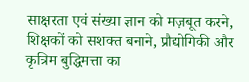साक्षरता एवं संख्या ज्ञान को मज़बूत करने, शिक्षकों को सशक्त बनाने, प्रौद्योगिकी और कृत्रिम बुद्धिमत्ता का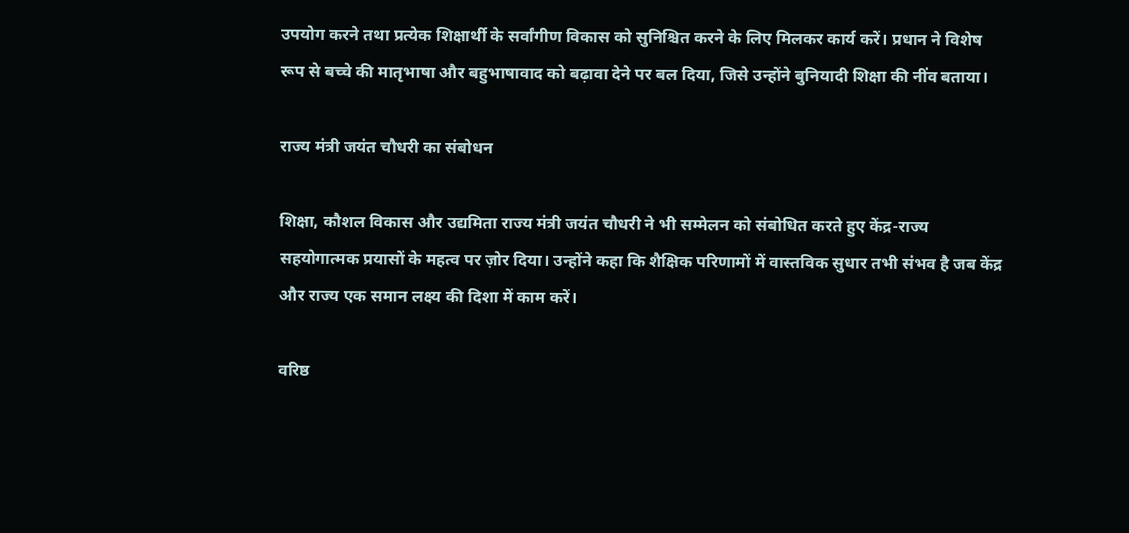उपयोग करने तथा प्रत्येक शिक्षार्थी के सर्वांगीण विकास को सुनिश्चित करने के लिए मिलकर कार्य करें। प्रधान ने विशेष रूप से बच्चे की मातृभाषा और बहुभाषावाद को बढ़ावा देने पर बल दिया, जिसे उन्होंने बुनियादी शिक्षा की नींव बताया।

राज्य मंत्री जयंत चौधरी का संबोधन

शिक्षा, कौशल विकास और उद्यमिता राज्य मंत्री जयंत चौधरी ने भी सम्मेलन को संबोधित करते हुए केंद्र-राज्य सहयोगात्मक प्रयासों के महत्व पर ज़ोर दिया। उन्होंने कहा कि शैक्षिक परिणामों में वास्तविक सुधार तभी संभव है जब केंद्र और राज्य एक समान लक्ष्य की दिशा में काम करें।

वरिष्ठ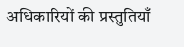अधिकारियों की प्रस्तुतियाँ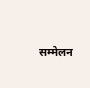सम्मेलन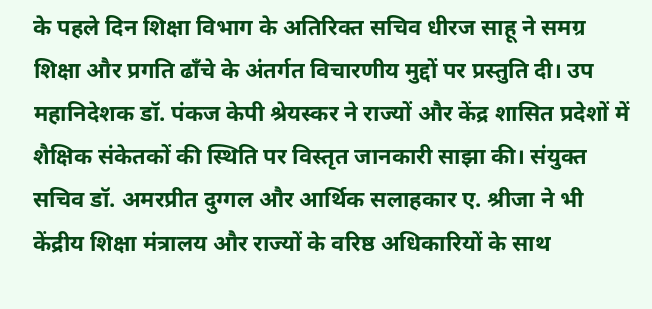के पहले दिन शिक्षा विभाग के अतिरिक्त सचिव धीरज साहू ने समग्र शिक्षा और प्रगति ढाँचे के अंतर्गत विचारणीय मुद्दों पर प्रस्तुति दी। उप महानिदेशक डॉ. पंकज केपी श्रेयस्कर ने राज्यों और केंद्र शासित प्रदेशों में शैक्षिक संकेतकों की स्थिति पर विस्तृत जानकारी साझा की। संयुक्त सचिव डॉ. अमरप्रीत दुग्गल और आर्थिक सलाहकार ए. श्रीजा ने भी केंद्रीय शिक्षा मंत्रालय और राज्यों के वरिष्ठ अधिकारियों के साथ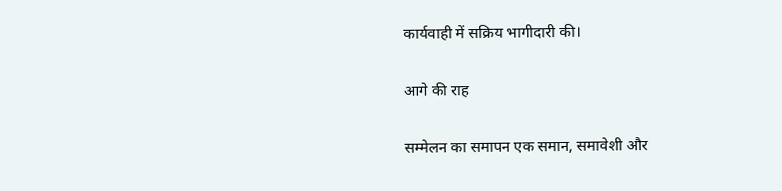कार्यवाही में सक्रिय भागीदारी की।

आगे की राह

सम्मेलन का समापन एक समान, समावेशी और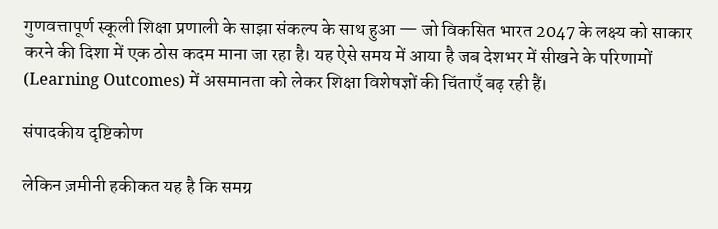गुणवत्तापूर्ण स्कूली शिक्षा प्रणाली के साझा संकल्प के साथ हुआ — जो विकसित भारत 2047 के लक्ष्य को साकार करने की दिशा में एक ठोस कदम माना जा रहा है। यह ऐसे समय में आया है जब देशभर में सीखने के परिणामों (Learning Outcomes) में असमानता को लेकर शिक्षा विशेषज्ञों की चिंताएँ बढ़ रही हैं।

संपादकीय दृष्टिकोण

लेकिन ज़मीनी हकीकत यह है कि समग्र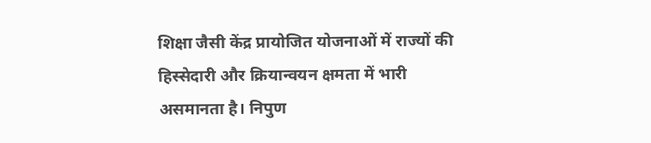शिक्षा जैसी केंद्र प्रायोजित योजनाओं में राज्यों की हिस्सेदारी और क्रियान्वयन क्षमता में भारी असमानता है। निपुण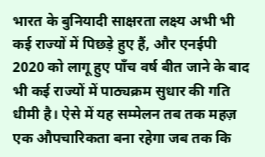भारत के बुनियादी साक्षरता लक्ष्य अभी भी कई राज्यों में पिछड़े हुए हैं, और एनईपी 2020 को लागू हुए पाँच वर्ष बीत जाने के बाद भी कई राज्यों में पाठ्यक्रम सुधार की गति धीमी है। ऐसे में यह सम्मेलन तब तक महज़ एक औपचारिकता बना रहेगा जब तक कि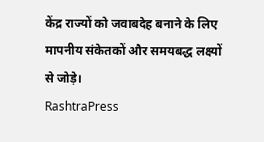केंद्र राज्यों को जवाबदेह बनाने के लिए मापनीय संकेतकों और समयबद्ध लक्ष्यों से जोड़े।
RashtraPress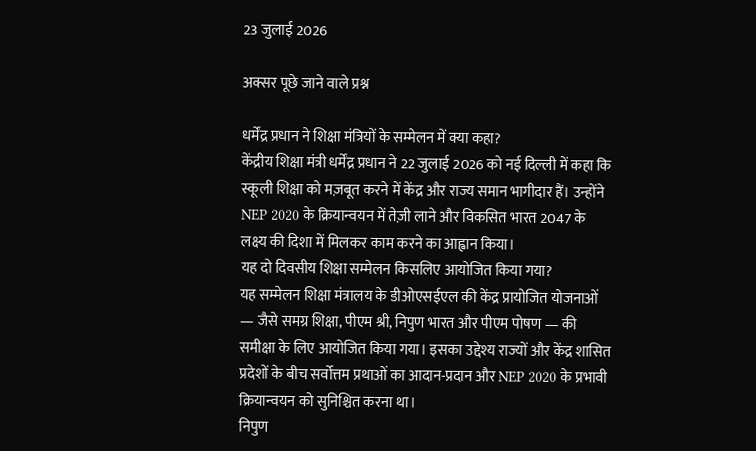23 जुलाई 2026

अक्सर पूछे जाने वाले प्रश्न

धर्मेंद्र प्रधान ने शिक्षा मंत्रियों के सम्मेलन में क्या कहा?
केंद्रीय शिक्षा मंत्री धर्मेंद्र प्रधान ने 22 जुलाई 2026 को नई दिल्ली में कहा कि स्कूली शिक्षा को मज़बूत करने में केंद्र और राज्य समान भागीदार हैं। उन्होंने NEP 2020 के क्रियान्वयन में तेज़ी लाने और विकसित भारत 2047 के लक्ष्य की दिशा में मिलकर काम करने का आह्वान किया।
यह दो दिवसीय शिक्षा सम्मेलन किसलिए आयोजित किया गया?
यह सम्मेलन शिक्षा मंत्रालय के डीओएसईएल की केंद्र प्रायोजित योजनाओं — जैसे समग्र शिक्षा, पीएम श्री, निपुण भारत और पीएम पोषण — की समीक्षा के लिए आयोजित किया गया। इसका उद्देश्य राज्यों और केंद्र शासित प्रदेशों के बीच सर्वोत्तम प्रथाओं का आदान-प्रदान और NEP 2020 के प्रभावी क्रियान्वयन को सुनिश्चित करना था।
निपुण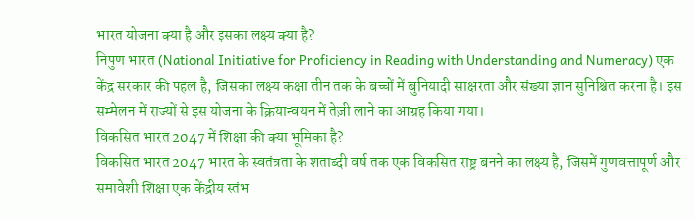भारत योजना क्या है और इसका लक्ष्य क्या है?
निपुण भारत (National Initiative for Proficiency in Reading with Understanding and Numeracy) एक केंद्र सरकार की पहल है, जिसका लक्ष्य कक्षा तीन तक के बच्चों में बुनियादी साक्षरता और संख्या ज्ञान सुनिश्चित करना है। इस सम्मेलन में राज्यों से इस योजना के क्रियान्वयन में तेज़ी लाने का आग्रह किया गया।
विकसित भारत 2047 में शिक्षा की क्या भूमिका है?
विकसित भारत 2047 भारत के स्वतंत्रता के शताब्दी वर्ष तक एक विकसित राष्ट्र बनने का लक्ष्य है, जिसमें गुणवत्तापूर्ण और समावेशी शिक्षा एक केंद्रीय स्तंभ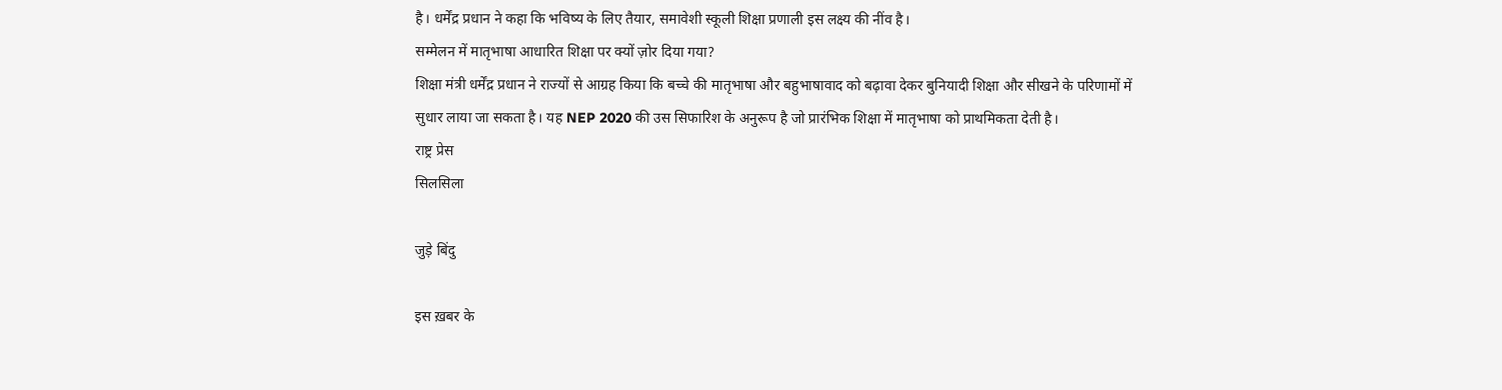है। धर्मेंद्र प्रधान ने कहा कि भविष्य के लिए तैयार, समावेशी स्कूली शिक्षा प्रणाली इस लक्ष्य की नींव है।
सम्मेलन में मातृभाषा आधारित शिक्षा पर क्यों ज़ोर दिया गया?
शिक्षा मंत्री धर्मेंद्र प्रधान ने राज्यों से आग्रह किया कि बच्चे की मातृभाषा और बहुभाषावाद को बढ़ावा देकर बुनियादी शिक्षा और सीखने के परिणामों में सुधार लाया जा सकता है। यह NEP 2020 की उस सिफारिश के अनुरूप है जो प्रारंभिक शिक्षा में मातृभाषा को प्राथमिकता देती है।
राष्ट्र प्रेस
सिलसिला

जुड़े बिंदु

इस ख़बर के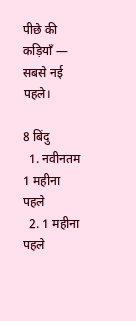पीछे की कड़ियाँ — सबसे नई पहले।

8 बिंदु
  1. नवीनतम 1 महीना पहले
  2. 1 महीना पहले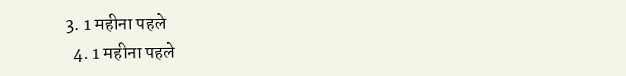3. 1 महीना पहले
  4. 1 महीना पहले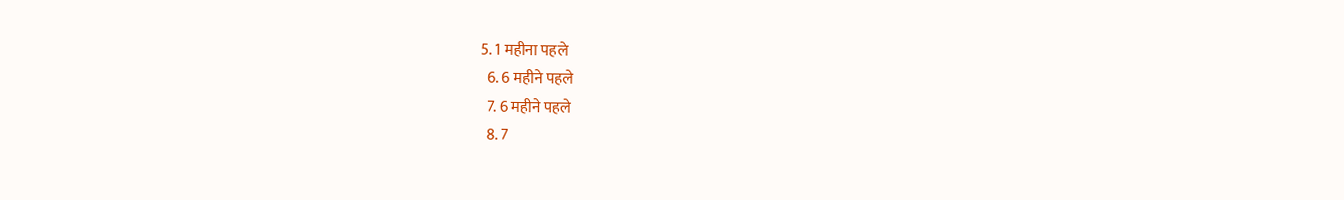5. 1 महीना पहले
  6. 6 महीने पहले
  7. 6 महीने पहले
  8. 7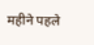महीने पहले